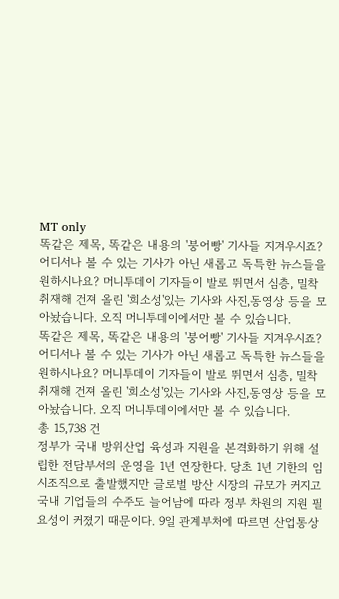MT only
똑같은 제목, 똑같은 내용의 '붕어빵' 기사들 지겨우시죠? 어디서나 볼 수 있는 기사가 아닌 새롭고 독특한 뉴스들을 원하시나요? 머니투데이 기자들이 발로 뛰면서 심층, 밀착 취재해 건져 올린 '희소성'있는 기사와 사진,동영상 등을 모아놨습니다. 오직 머니투데이에서만 볼 수 있습니다.
똑같은 제목, 똑같은 내용의 '붕어빵' 기사들 지겨우시죠? 어디서나 볼 수 있는 기사가 아닌 새롭고 독특한 뉴스들을 원하시나요? 머니투데이 기자들이 발로 뛰면서 심층, 밀착 취재해 건져 올린 '희소성'있는 기사와 사진,동영상 등을 모아놨습니다. 오직 머니투데이에서만 볼 수 있습니다.
총 15,738 건
정부가 국내 방위산업 육성과 지원을 본격화하기 위해 설립한 전담부서의 운영을 1년 연장한다. 당초 1년 기한의 임시조직으로 출발했지만 글로벌 방산 시장의 규모가 커지고 국내 기업들의 수주도 늘어남에 따라 정부 차원의 지원 필요성이 커졌기 때문이다. 9일 관계부처에 따르면 산업통상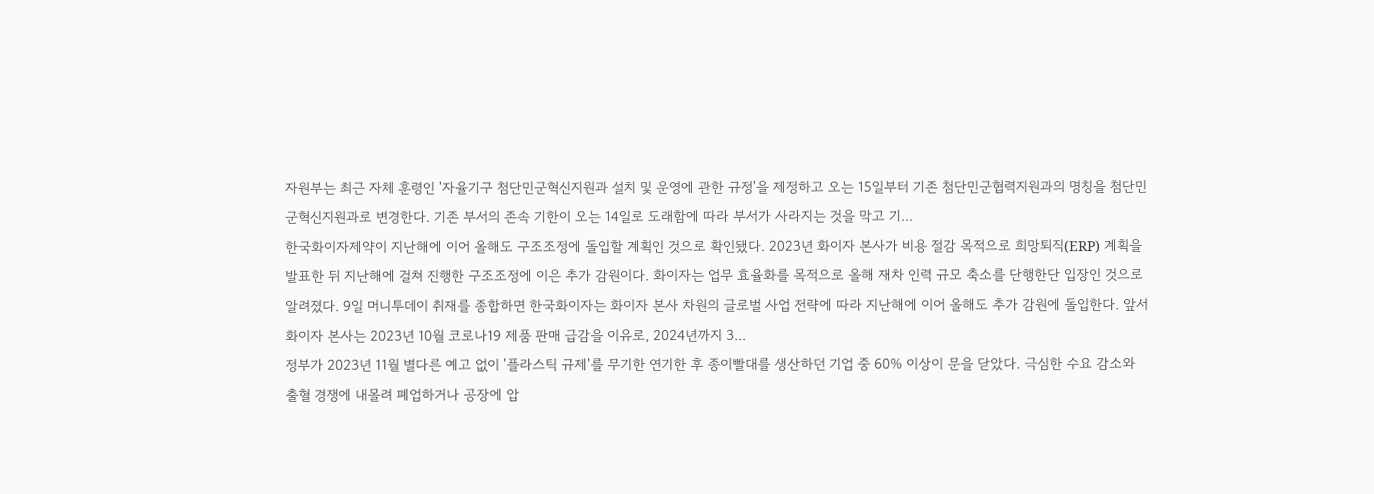자원부는 최근 자체 훈령인 '자율기구 첨단민군혁신지원과 설치 및 운영에 관한 규정'을 제정하고 오는 15일부터 기존 첨단민군협력지원과의 명칭을 첨단민군혁신지원과로 변경한다. 기존 부서의 존속 기한이 오는 14일로 도래함에 따라 부서가 사라지는 것을 막고 기...
한국화이자제약이 지난해에 이어 올해도 구조조정에 돌입할 계획인 것으로 확인됐다. 2023년 화이자 본사가 비용 절감 목적으로 희망퇴직(ERP) 계획을 발표한 뒤 지난해에 걸쳐 진행한 구조조정에 이은 추가 감원이다. 화이자는 업무 효율화를 목적으로 올해 재차 인력 규모 축소를 단행한단 입장인 것으로 알려졌다. 9일 머니투데이 취재를 종합하면 한국화이자는 화이자 본사 차원의 글로벌 사업 전략에 따라 지난해에 이어 올해도 추가 감원에 돌입한다. 앞서 화이자 본사는 2023년 10월 코로나19 제품 판매 급감을 이유로, 2024년까지 3...
정부가 2023년 11월 별다른 예고 없이 '플라스틱 규제'를 무기한 연기한 후 종이빨대를 생산하던 기업 중 60% 이상이 문을 닫았다. 극심한 수요 감소와 출혈 경쟁에 내몰려 폐업하거나 공장에 압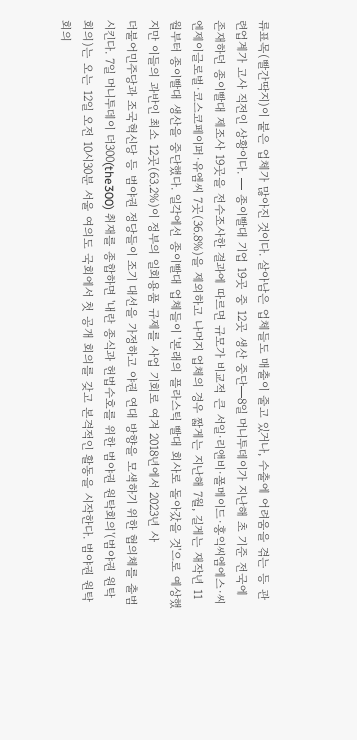류표목(빨간딱지)이 붙은 업체가 많아진 것이다. 살아남은 업체들도 매출이 줄고 있거나, 수출에 어려움을 겪는 등 관련업계가 고사 직전인 상황이다. ━ 종이빨대 기업 19곳 중 12곳 생산 중단━8일 머니투데이가 지난해 초 기준 전국에 존재하던 종이빨대 제조사 19곳을 전수조사한 결과에 따르면 규모가 비교적 큰 서일·리앤비·폴메이드·홍익씨엠에스·씨엔제이글로벌·코스코페이퍼·유엠씨 7곳(36.8%)을 제외하고 나머지 업체의 경우 짧게는 지난해 7월, 길게는 재작년 11월부터 종이빨대 생산을 중단했다. 일각에선 종이빨대 업체들이 '본래의 플라스틱 빨대 회사로 돌아갔을 것'으로 예상했지만 이들의 과반인 최소 12곳(63.2%)이 정부의 일회용품 규제를 사업 기회로 여겨 2018년에서 2023년 사
더불어민주당과 조국혁신당 등 범야권 정당들이 조기 대선을 가정하고 야권 연대 방향을 모색하기 위한 협의체를 출범시킨다. 7일 머니투데이 더300(the300) 취재를 종합하면 '내란 종식과 헌법수호를 위한 범야권 원탁회의'(범야권 원탁회의)는 오는 12일 오전 10시30분 서울 여의도 국회에서 첫 공개 회의를 갖고 본격적인 활동을 시작한다. 범야권 원탁회의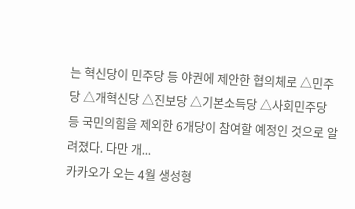는 혁신당이 민주당 등 야권에 제안한 협의체로 △민주당 △개혁신당 △진보당 △기본소득당 △사회민주당 등 국민의힘을 제외한 6개당이 참여할 예정인 것으로 알려졌다. 다만 개...
카카오가 오는 4월 생성형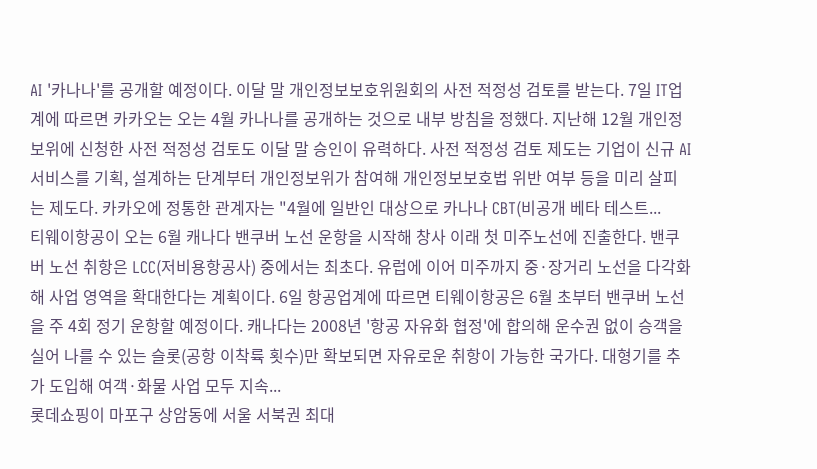AI '카나나'를 공개할 예정이다. 이달 말 개인정보보호위원회의 사전 적정성 검토를 받는다. 7일 IT업계에 따르면 카카오는 오는 4월 카나나를 공개하는 것으로 내부 방침을 정했다. 지난해 12월 개인정보위에 신청한 사전 적정성 검토도 이달 말 승인이 유력하다. 사전 적정성 검토 제도는 기업이 신규 AI 서비스를 기획, 설계하는 단계부터 개인정보위가 참여해 개인정보보호법 위반 여부 등을 미리 살피는 제도다. 카카오에 정통한 관계자는 "4월에 일반인 대상으로 카나나 CBT(비공개 베타 테스트...
티웨이항공이 오는 6월 캐나다 밴쿠버 노선 운항을 시작해 창사 이래 첫 미주노선에 진출한다. 밴쿠버 노선 취항은 LCC(저비용항공사) 중에서는 최초다. 유럽에 이어 미주까지 중·장거리 노선을 다각화해 사업 영역을 확대한다는 계획이다. 6일 항공업계에 따르면 티웨이항공은 6월 초부터 밴쿠버 노선을 주 4회 정기 운항할 예정이다. 캐나다는 2008년 '항공 자유화 협정'에 합의해 운수권 없이 승객을 실어 나를 수 있는 슬롯(공항 이착륙 횟수)만 확보되면 자유로운 취항이 가능한 국가다. 대형기를 추가 도입해 여객·화물 사업 모두 지속...
롯데쇼핑이 마포구 상암동에 서울 서북권 최대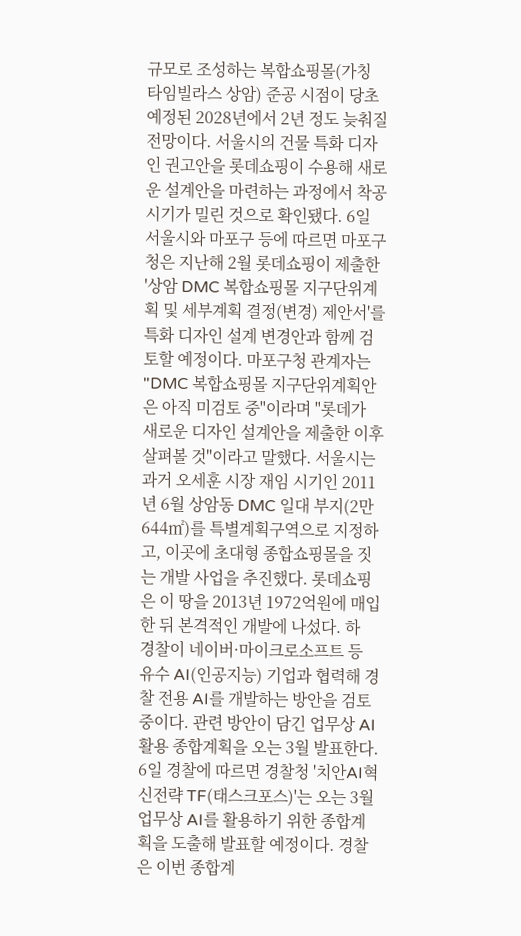규모로 조성하는 복합쇼핑몰(가칭 타임빌라스 상암) 준공 시점이 당초 예정된 2028년에서 2년 정도 늦춰질 전망이다. 서울시의 건물 특화 디자인 권고안을 롯데쇼핑이 수용해 새로운 설계안을 마련하는 과정에서 착공 시기가 밀린 것으로 확인됐다. 6일 서울시와 마포구 등에 따르면 마포구청은 지난해 2월 롯데쇼핑이 제출한 '상암 DMC 복합쇼핑몰 지구단위계획 및 세부계획 결정(변경) 제안서'를 특화 디자인 설계 변경안과 함께 검토할 예정이다. 마포구청 관계자는 "DMC 복합쇼핑몰 지구단위계획안은 아직 미검토 중"이라며 "롯데가 새로운 디자인 설계안을 제출한 이후 살펴볼 것"이라고 말했다. 서울시는 과거 오세훈 시장 재임 시기인 2011년 6월 상암동 DMC 일대 부지(2만644㎡)를 특별계획구역으로 지정하고, 이곳에 초대형 종합쇼핑몰을 짓는 개발 사업을 추진했다. 롯데쇼핑은 이 땅을 2013년 1972억원에 매입한 뒤 본격적인 개발에 나섰다. 하
경찰이 네이버·마이크로소프트 등 유수 AI(인공지능) 기업과 협력해 경찰 전용 AI를 개발하는 방안을 검토 중이다. 관련 방안이 담긴 업무상 AI 활용 종합계획을 오는 3월 발표한다. 6일 경찰에 따르면 경찰청 '치안AI혁신전략 TF(태스크포스)'는 오는 3월 업무상 AI를 활용하기 위한 종합계획을 도출해 발표할 예정이다. 경찰은 이번 종합계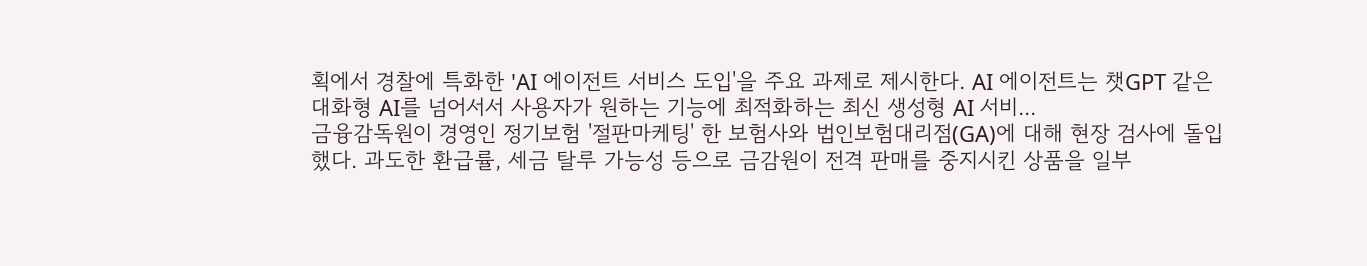획에서 경찰에 특화한 'AI 에이전트 서비스 도입'을 주요 과제로 제시한다. AI 에이전트는 챗GPT 같은 대화형 AI를 넘어서서 사용자가 원하는 기능에 최적화하는 최신 생성형 AI 서비...
금융감독원이 경영인 정기보험 '절판마케팅' 한 보험사와 법인보험대리점(GA)에 대해 현장 검사에 돌입했다. 과도한 환급률, 세금 탈루 가능성 등으로 금감원이 전격 판매를 중지시킨 상품을 일부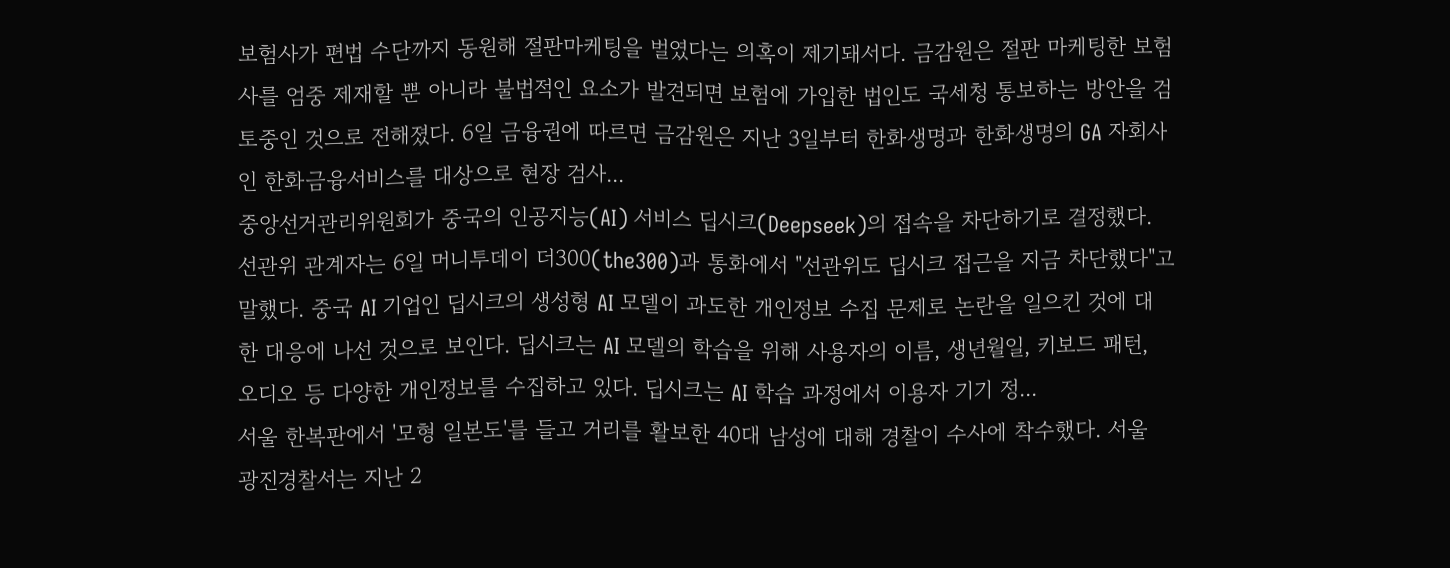보험사가 편법 수단까지 동원해 절판마케팅을 벌였다는 의혹이 제기돼서다. 금감원은 절판 마케팅한 보험사를 엄중 제재할 뿐 아니라 불법적인 요소가 발견되면 보험에 가입한 법인도 국세청 통보하는 방안을 검토중인 것으로 전해졌다. 6일 금융권에 따르면 금감원은 지난 3일부터 한화생명과 한화생명의 GA 자회사인 한화금융서비스를 대상으로 현장 검사...
중앙선거관리위원회가 중국의 인공지능(AI) 서비스 딥시크(Deepseek)의 접속을 차단하기로 결정했다. 선관위 관계자는 6일 머니투데이 더300(the300)과 통화에서 "선관위도 딥시크 접근을 지금 차단했다"고 말했다. 중국 AI 기업인 딥시크의 생성형 AI 모델이 과도한 개인정보 수집 문제로 논란을 일으킨 것에 대한 대응에 나선 것으로 보인다. 딥시크는 AI 모델의 학습을 위해 사용자의 이름, 생년월일, 키보드 패턴, 오디오 등 다양한 개인정보를 수집하고 있다. 딥시크는 AI 학습 과정에서 이용자 기기 정...
서울 한복판에서 '모형 일본도'를 들고 거리를 활보한 40대 남성에 대해 경찰이 수사에 착수했다. 서울 광진경찰서는 지난 2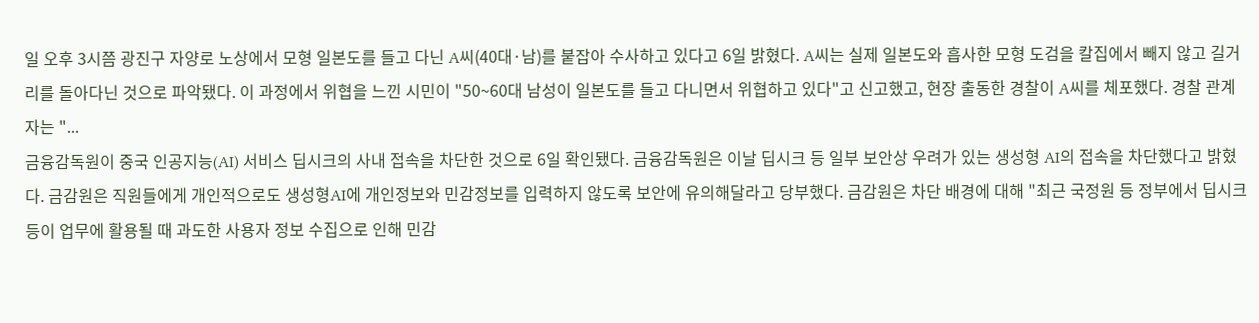일 오후 3시쯤 광진구 자양로 노상에서 모형 일본도를 들고 다닌 A씨(40대·남)를 붙잡아 수사하고 있다고 6일 밝혔다. A씨는 실제 일본도와 흡사한 모형 도검을 칼집에서 빼지 않고 길거리를 돌아다닌 것으로 파악됐다. 이 과정에서 위협을 느낀 시민이 "50~60대 남성이 일본도를 들고 다니면서 위협하고 있다"고 신고했고, 현장 출동한 경찰이 A씨를 체포했다. 경찰 관계자는 "...
금융감독원이 중국 인공지능(AI) 서비스 딥시크의 사내 접속을 차단한 것으로 6일 확인됐다. 금융감독원은 이날 딥시크 등 일부 보안상 우려가 있는 생성형 AI의 접속을 차단했다고 밝혔다. 금감원은 직원들에게 개인적으로도 생성형AI에 개인정보와 민감정보를 입력하지 않도록 보안에 유의해달라고 당부했다. 금감원은 차단 배경에 대해 "최근 국정원 등 정부에서 딥시크 등이 업무에 활용될 때 과도한 사용자 정보 수집으로 인해 민감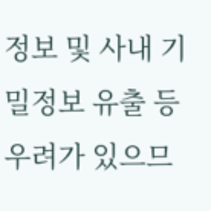정보 및 사내 기밀정보 유출 등 우려가 있으므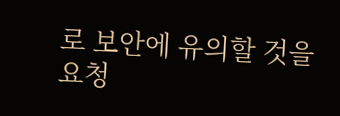로 보안에 유의할 것을 요청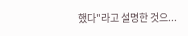했다"라고 설명한 것으...